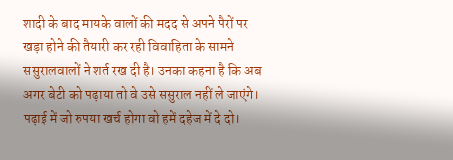शादी के बाद मायके वालों की मदद से अपने पैरों पर खड़ा होने की तैयारी कर रही विवाहिता के सामने ससुरालवालों ने शर्त रख दी है। उनका कहना है कि अब अगर बेटी को पढ़ाया तो वे उसे ससुराल नहीं ले जाएंगे। पढ़ाई में जो रुपया खर्च होगा वो हमें दहेज में दे दो।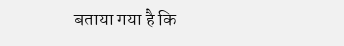बताया गया है कि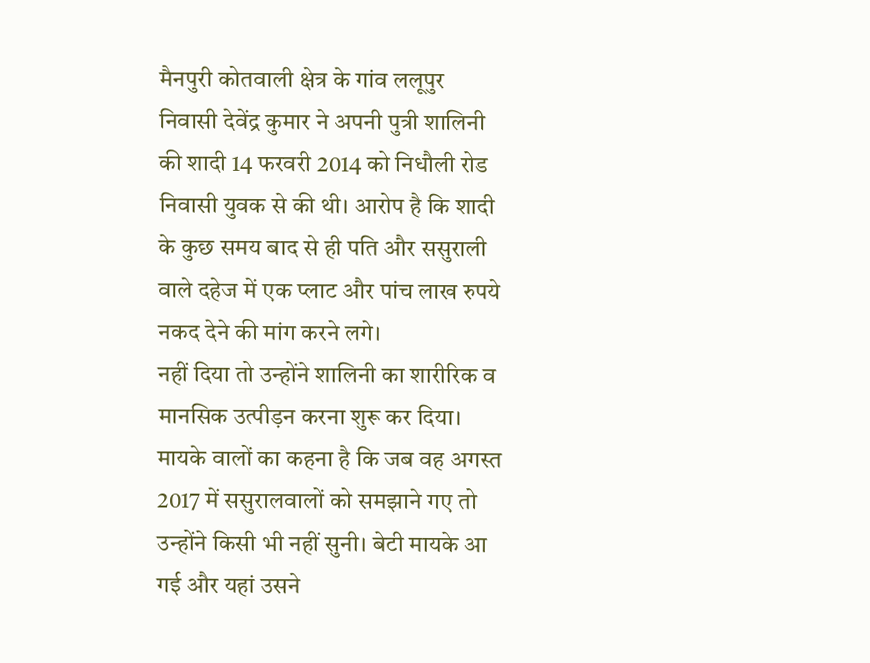मैनपुरी कोतवाली क्षेत्र के गांव ललूपुर निवासी देवेंद्र कुमार ने अपनी पुत्री शालिनी की शादी 14 फरवरी 2014 को निधौली रोड निवासी युवक से की थी। आरोप है कि शादी के कुछ समय बाद से ही पति और ससुराली वाले दहेज में एक प्लाट और पांच लाख रुपये नकद देने की मांग करने लगे।
नहीं दिया तो उन्होंने शालिनी का शारीरिक व मानसिक उत्पीड़न करना शुरू कर दिया। मायके वालों का कहना है कि जब वह अगस्त 2017 में ससुरालवालों को समझाने गए तो उन्होंने किसी भी नहीं सुनी। बेटी मायके आ गई और यहां उसने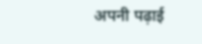अपनी पढ़ाई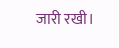जारी रखी।